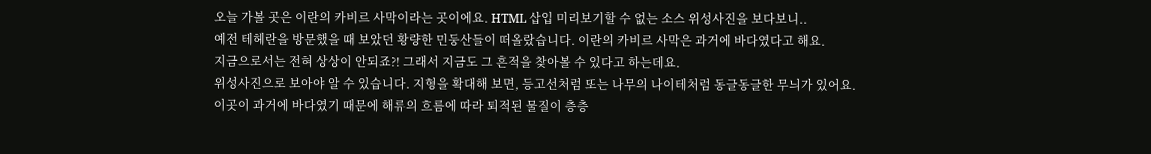오늘 가볼 곳은 이란의 카비르 사막이라는 곳이에요. HTML 삽입 미리보기할 수 없는 소스 위성사진을 보다보니..
예전 테헤란을 방문했을 때 보았던 황량한 민둥산들이 떠올랐습니다. 이란의 카비르 사막은 과거에 바다였다고 해요.
지금으로서는 전혀 상상이 안되죠?! 그래서 지금도 그 흔적을 찾아볼 수 있다고 하는데요.
위성사진으로 보아야 알 수 있습니다. 지형을 확대해 보면, 등고선처럼 또는 나무의 나이테처럼 동글동글한 무늬가 있어요.
이곳이 과거에 바다였기 때문에 해류의 흐름에 따라 퇴적된 물질이 층층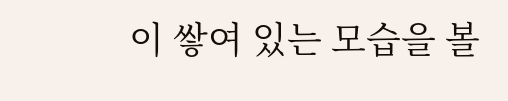이 쌓여 있는 모습을 볼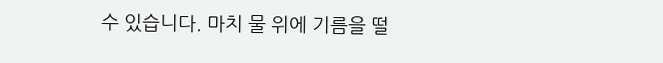수 있습니다. 마치 물 위에 기름을 떨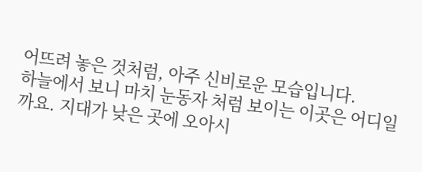어뜨려 놓은 것처럼, 아주 신비로운 모습입니다.
하늘에서 보니 마치 눈동자 처럼 보이는 이곳은 어디일까요. 지대가 낮은 곳에 오아시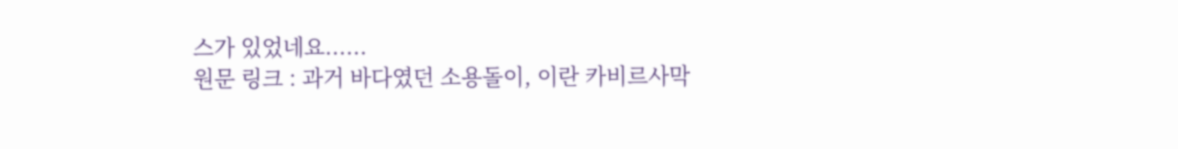스가 있었네요......
원문 링크 : 과거 바다였던 소용돌이, 이란 카비르사막